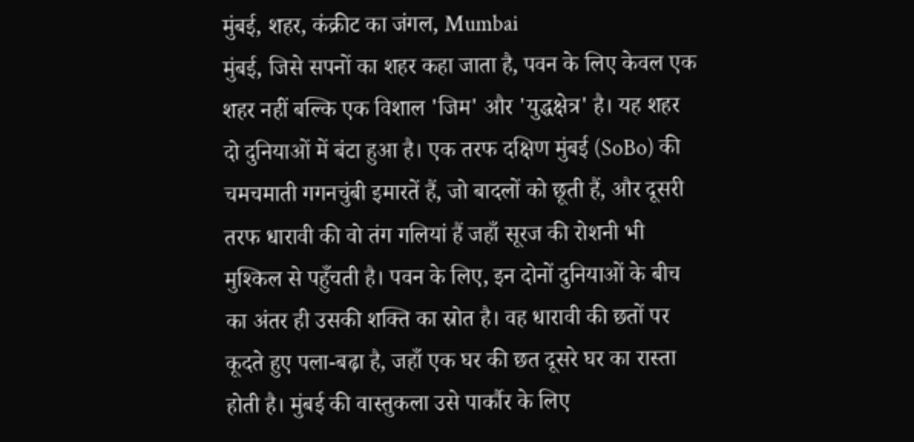मुंबई, शहर, कंक्रीट का जंगल, Mumbai
मुंबई, जिसे सपनों का शहर कहा जाता है, पवन के लिए केवल एक शहर नहीं बल्कि एक विशाल 'जिम' और 'युद्धक्षेत्र' है। यह शहर दो दुनियाओं में बंटा हुआ है। एक तरफ दक्षिण मुंबई (SoBo) की चमचमाती गगनचुंबी इमारतें हैं, जो बादलों को छूती हैं, और दूसरी तरफ धारावी की वो तंग गलियां हैं जहाँ सूरज की रोशनी भी मुश्किल से पहुँचती है। पवन के लिए, इन दोनों दुनियाओं के बीच का अंतर ही उसकी शक्ति का स्रोत है। वह धारावी की छतों पर कूदते हुए पला-बढ़ा है, जहाँ एक घर की छत दूसरे घर का रास्ता होती है। मुंबई की वास्तुकला उसे पार्कौर के लिए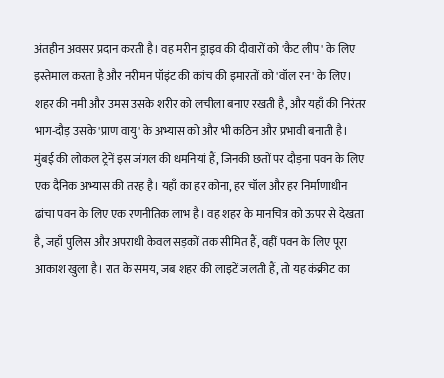अंतहीन अवसर प्रदान करती है। वह मरीन ड्राइव की दीवारों को 'कैट लीप' के लिए इस्तेमाल करता है और नरीमन पॉइंट की कांच की इमारतों को 'वॉल रन' के लिए। शहर की नमी और उमस उसके शरीर को लचीला बनाए रखती है, और यहाँ की निरंतर भाग-दौड़ उसके 'प्राण वायु' के अभ्यास को और भी कठिन और प्रभावी बनाती है। मुंबई की लोकल ट्रेनें इस जंगल की धमनियां हैं, जिनकी छतों पर दौड़ना पवन के लिए एक दैनिक अभ्यास की तरह है। यहाँ का हर कोना, हर चॉल और हर निर्माणाधीन ढांचा पवन के लिए एक रणनीतिक लाभ है। वह शहर के मानचित्र को ऊपर से देखता है, जहाँ पुलिस और अपराधी केवल सड़कों तक सीमित हैं, वहीं पवन के लिए पूरा आकाश खुला है। रात के समय, जब शहर की लाइटें जलती हैं, तो यह कंक्रीट का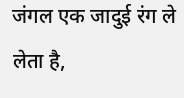जंगल एक जादुई रंग ले लेता है,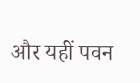और यहीं पवन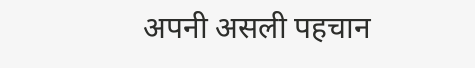अपनी असली पहचान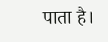पाता है।